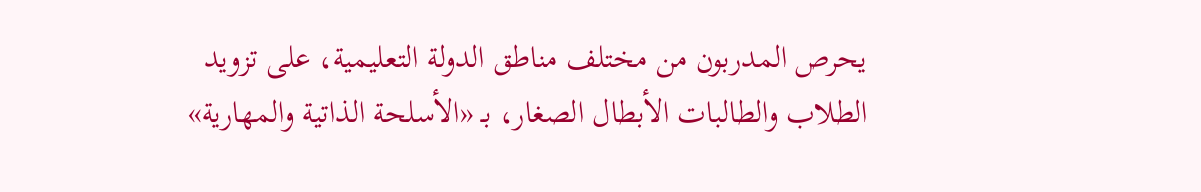يحرص المدربون من مختلف مناطق الدولة التعليمية، على تزويد الطلاب والطالبات الأبطال الصغار، بـ «الأسلحة الذاتية والمهارية»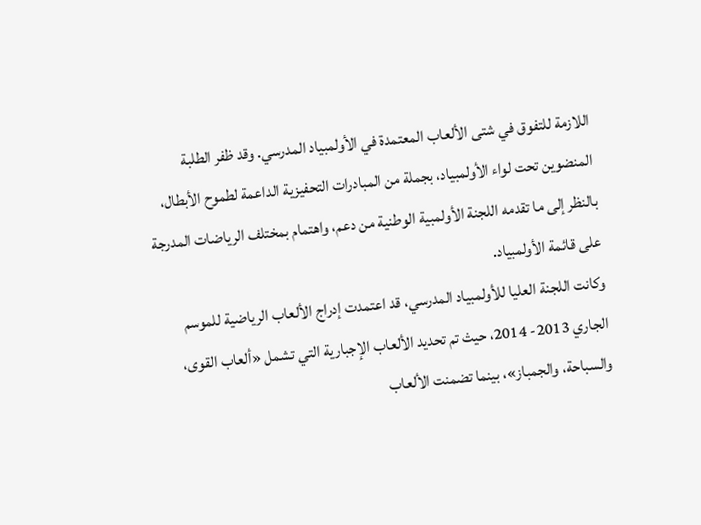اللازمة للتفوق في شتى الألعاب المعتمدة في الأولمبياد المدرسي. وقد ظفر الطلبة المنضوين تحت لواء الأولمبياد، بجملة من المبادرات التحفيزية الداعمة لطموح الأبطال، بالنظر إلى ما تقدمه اللجنة الأولمبية الوطنية من دعم، واهتمام بمختلف الرياضات المدرجة على قائمة الأولمبياد.
وكانت اللجنة العليا للأولمبياد المدرسي، قد اعتمدت إدراج الألعاب الرياضية للموسم الجاري 2013- 2014، حيث تم تحديد الألعاب الإجبارية التي تشمل «ألعاب القوى، والسباحة، والجمباز»، بينما تضمنت الألعاب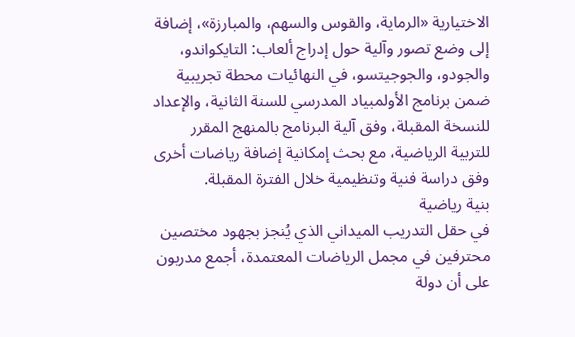الاختيارية «الرماية، والقوس والسهم، والمبارزة»، إضافة إلى وضع تصور وآلية حول إدراج ألعاب: التايكواندو، والجودو، والجوجيتسو، في النهائيات محطة تجريبية ضمن برنامج الأولمبياد المدرسي للسنة الثانية، والإعداد للنسخة المقبلة، وفق آلية البرنامج بالمنهج المقرر للتربية الرياضية، مع بحث إمكانية إضافة رياضات أخرى وفق دراسة فنية وتنظيمية خلال الفترة المقبلة.
بنية رياضية
في حقل التدريب الميداني الذي يُنجز بجهود مختصين محترفين في مجمل الرياضات المعتمدة، أجمع مدربون على أن دولة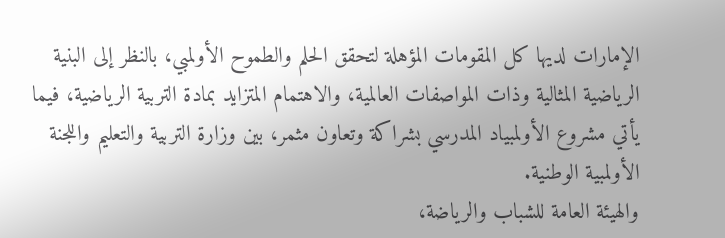الإمارات لديها كل المقومات المؤهلة لتحقق الحلم والطموح الأولمبي، بالنظر إلى البنية الرياضية المثالية وذات المواصفات العالمية، والاهتمام المتزايد بمادة التربية الرياضية، فيما يأتي مشروع الأولمبياد المدرسي بشراكة وتعاون مثمر، بين وزارة التربية والتعليم واللجنة الأولمبية الوطنية.
والهيئة العامة للشباب والرياضة،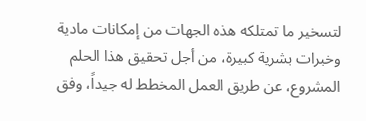لتسخير ما تمتلكه هذه الجهات من إمكانات مادية وخبرات بشرية كبيرة، من أجل تحقيق هذا الحلم المشروع، عن طريق العمل المخطط له جيداً، وفق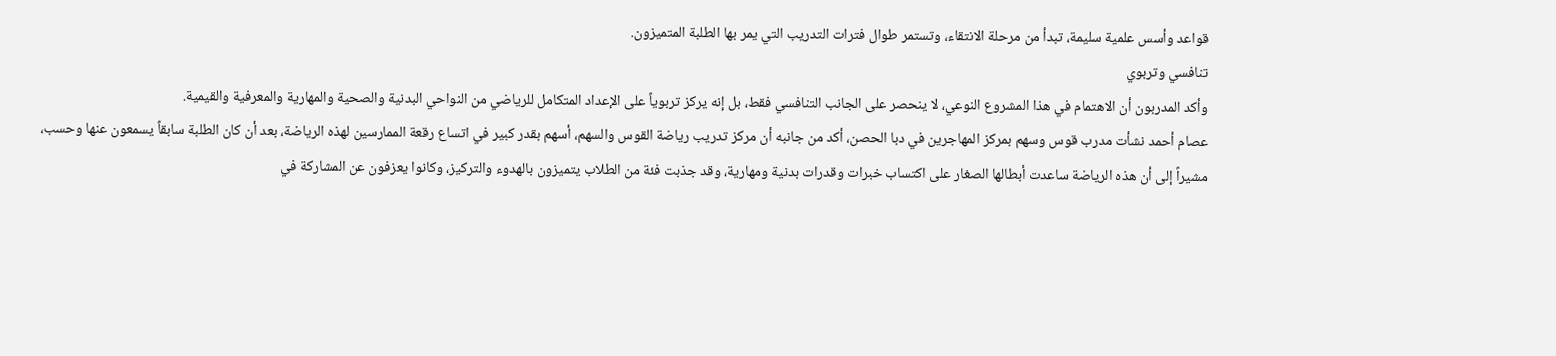قواعد وأسس علمية سليمة، تبدأ من مرحلة الانتقاء، وتستمر طوال فترات التدريب التي يمر بها الطلبة المتميزون.
تنافسي وتربوي
وأكد المدربون أن الاهتمام في هذا المشروع النوعي، لا ينحصر على الجانب التنافسي فقط، بل إنه يركز تربوياً على الإعداد المتكامل للرياضي من النواحي البدنية والصحية والمهارية والمعرفية والقيمية.
عصام أحمد نشأت مدرب قوس وسهم بمركز المهاجرين في دبا الحصن، أكد من جانبه أن مركز تدريب رياضة القوس والسهم، أسهم بقدر كبير في اتساع رقعة الممارسين لهذه الرياضة، بعد أن كان الطلبة سابقاً يسمعون عنها وحسب، مشيراً إلى أن هذه الرياضة ساعدت أبطالها الصغار على اكتساب خبرات وقدرات بدنية ومهارية، وقد جذبت فئة من الطلاب يتميزون بالهدوء والتركيز، وكانوا يعزفون عن المشاركة في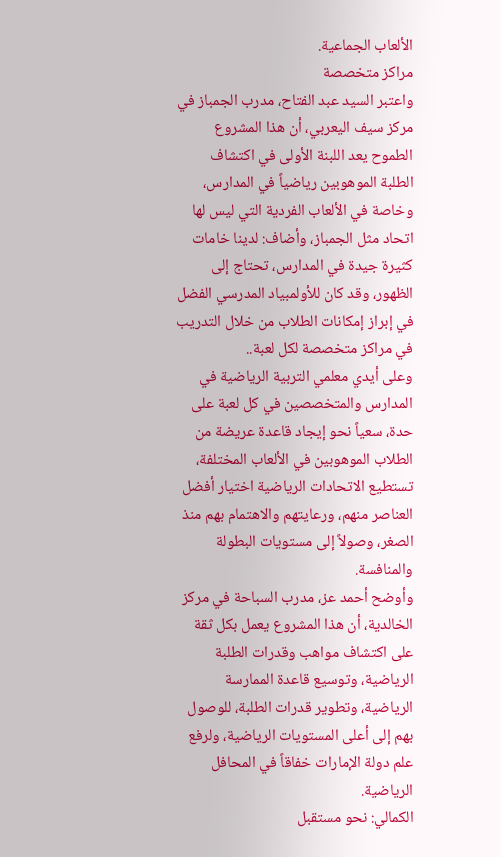الألعاب الجماعية.
مراكز متخصصة
واعتبر السيد عبد الفتاح، مدرب الجمباز في مركز سيف اليعربي، أن هذا المشروع الطموح يعد اللبنة الأولى في اكتشاف الطلبة الموهوبين رياضياً في المدارس، وخاصة في الألعاب الفردية التي ليس لها اتحاد مثل الجمباز، وأضاف: لدينا خامات كثيرة جيدة في المدارس، تحتاج إلى الظهور، وقد كان للأولمبياد المدرسي الفضل في إبراز إمكانات الطلاب من خلال التدريب في مراكز متخصصة لكل لعبة..
وعلى أيدي معلمي التربية الرياضية في المدارس والمتخصصين في كل لعبة على حدة، سعياً نحو إيجاد قاعدة عريضة من الطلاب الموهوبين في الألعاب المختلفة، تستطيع الاتحادات الرياضية اختيار أفضل العناصر منهم، ورعايتهم والاهتمام بهم منذ الصغر، وصولاً إلى مستويات البطولة والمنافسة.
وأوضح أحمد عز، مدرب السباحة في مركز الخالدية، أن هذا المشروع يعمل بكل ثقة على اكتشاف مواهب وقدرات الطلبة الرياضية، وتوسيع قاعدة الممارسة الرياضية، وتطوير قدرات الطلبة، للوصول بهم إلى أعلى المستويات الرياضية، ولرفع علم دولة الإمارات خفاقاً في المحافل الرياضية.
الكمالي: نحو مستقبل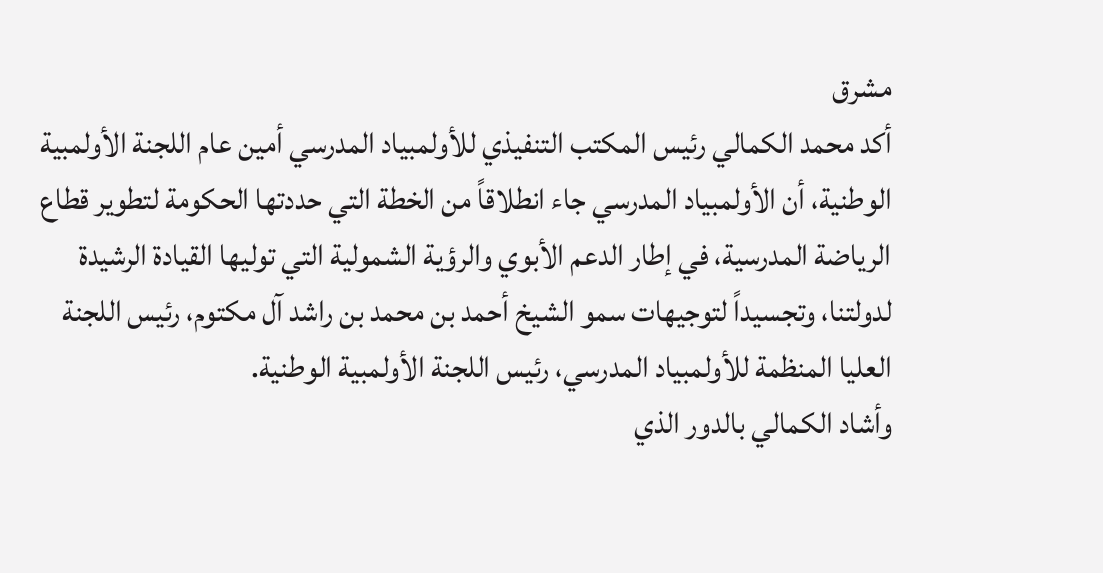مشرق
أكد محمد الكمالي رئيس المكتب التنفيذي للأولمبياد المدرسي أمين عام اللجنة الأولمبية الوطنية، أن الأولمبياد المدرسي جاء انطلاقاً من الخطة التي حددتها الحكومة لتطوير قطاع الرياضة المدرسية، في إطار الدعم الأبوي والرؤية الشمولية التي توليها القيادة الرشيدة لدولتنا، وتجسيداً لتوجيهات سمو الشيخ أحمد بن محمد بن راشد آل مكتوم، رئيس اللجنة العليا المنظمة للأولمبياد المدرسي، رئيس اللجنة الأولمبية الوطنية.
وأشاد الكمالي بالدور الذي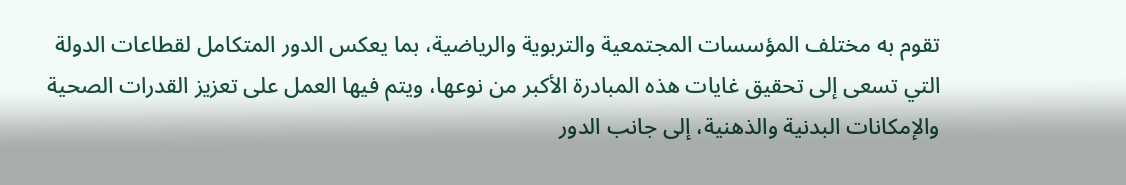تقوم به مختلف المؤسسات المجتمعية والتربوية والرياضية، بما يعكس الدور المتكامل لقطاعات الدولة التي تسعى إلى تحقيق غايات هذه المبادرة الأكبر من نوعها، ويتم فيها العمل على تعزيز القدرات الصحية والإمكانات البدنية والذهنية، إلى جانب الدور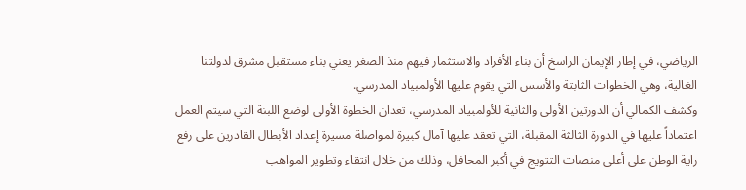الرياضي، في إطار الإيمان الراسخ أن بناء الأفراد والاستثمار فيهم منذ الصغر يعني بناء مستقبل مشرق لدولتنا الغالية، وهي الخطوات الثابتة والأسس التي يقوم عليها الأولمبياد المدرسي.
وكشف الكمالي أن الدورتين الأولى والثانية للأولمبياد المدرسي، تعدان الخطوة الأولى لوضع اللبنة التي سيتم العمل اعتماداً عليها في الدورة الثالثة المقبلة، التي تعقد عليها آمال كبيرة لمواصلة مسيرة إعداد الأبطال القادرين على رفع راية الوطن على أعلى منصات التتويج في أكبر المحافل، وذلك من خلال انتقاء وتطوير المواهب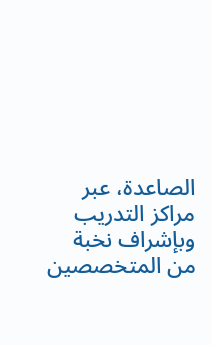الصاعدة، عبر مراكز التدريب وبإشراف نخبة من المتخصصين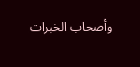وأصحاب الخبرات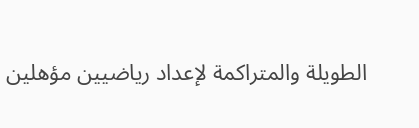الطويلة والمتراكمة لإعداد رياضيين مؤهلين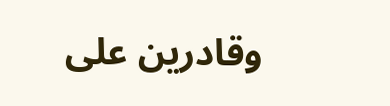وقادرين على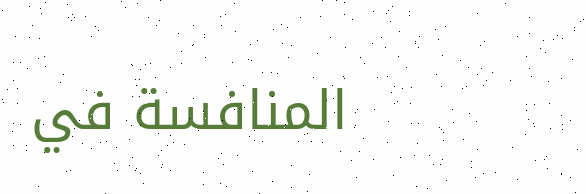المنافسة في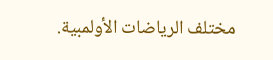مختلف الرياضات الأولمبية.